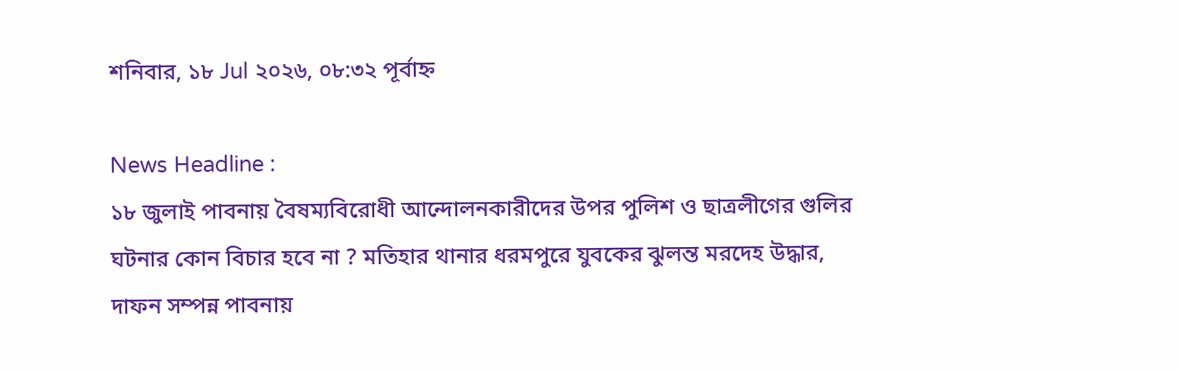শনিবার, ১৮ Jul ২০২৬, ০৮:৩২ পূর্বাহ্ন

News Headline :
১৮ জুলাই পাবনায় বৈষম্যবিরোধী আন্দোলনকারীদের উপর পুলিশ ও ছাত্রলীগের গুলির ঘটনার কোন বিচার হবে না ? মতিহার থানার ধরমপুরে যুবকের ঝুলন্ত মরদেহ উদ্ধার, দাফন সম্পন্ন পাবনায়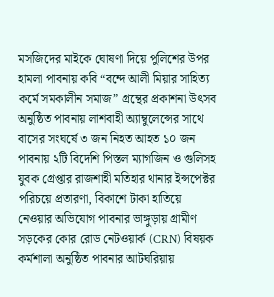মসজিদের মাইকে ঘোষণা দিয়ে পুলিশের উপর হামলা পাবনায় কবি “বন্দে আলী মিয়ার সাহিত্য কর্মে সমকালীন সমাজ” গ্রন্থের প্রকাশনা উৎসব অনুষ্ঠিত পাবনায় লাশবাহী অ্যাম্বুলেন্সের সাথে বাসের সংঘর্ষে ৩ জন নিহত আহত ১০ জন পাবনায় ২টি বিদেশি পিস্তল ম্যাগজিন ও গুলিসহ যুবক গ্রেপ্তার রাজশাহী মতিহার থানার ইন্সপেক্টর পরিচয়ে প্রতারণা, বিকাশে টাকা হাতিয়ে নেওয়ার অভিযোগ পাবনার ভাঙ্গুড়ায় গ্রামীণ সড়কের কোর রোড নেটওয়ার্ক (CRN) বিষয়ক কর্মশালা অনুষ্ঠিত পাবনার আটঘরিয়ায়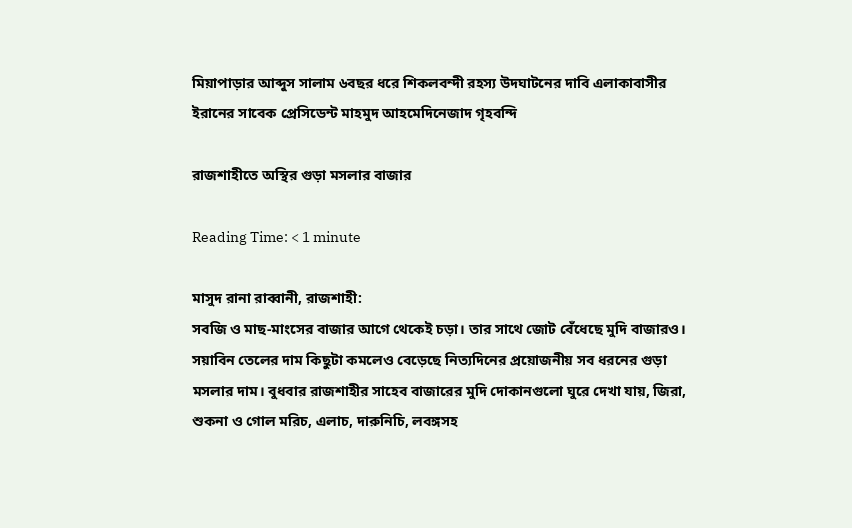মিয়াপাড়ার আব্দুস সালাম ৬বছর ধরে শিকলবন্দী রহস্য উদঘাটনের দাবি এলাকাবাসীর ইরানের সাবেক প্রেসিডেন্ট মাহমুদ আহমেদিনেজাদ গৃহবন্দি

রাজশাহীতে অস্থির গুড়া মসলার বাজার

Reading Time: < 1 minute

মাসুদ রানা রাব্বানী, রাজশাহী:
সবজি ও মাছ-মাংসের বাজার আগে থেকেই চড়া। তার সাথে জোট বেঁধেছে মুদি বাজারও। সয়াবিন তেলের দাম কিছুটা কমলেও বেড়েছে নিত্যদিনের প্রয়োজনীয় সব ধরনের গুড়া মসলার দাম। বুধবার রাজশাহীর সাহেব বাজারের মুদি দোকানগুলো ঘুরে দেখা যায়, জিরা, শুকনা ও গোল মরিচ, এলাচ, দারুনিচি, লবঙ্গসহ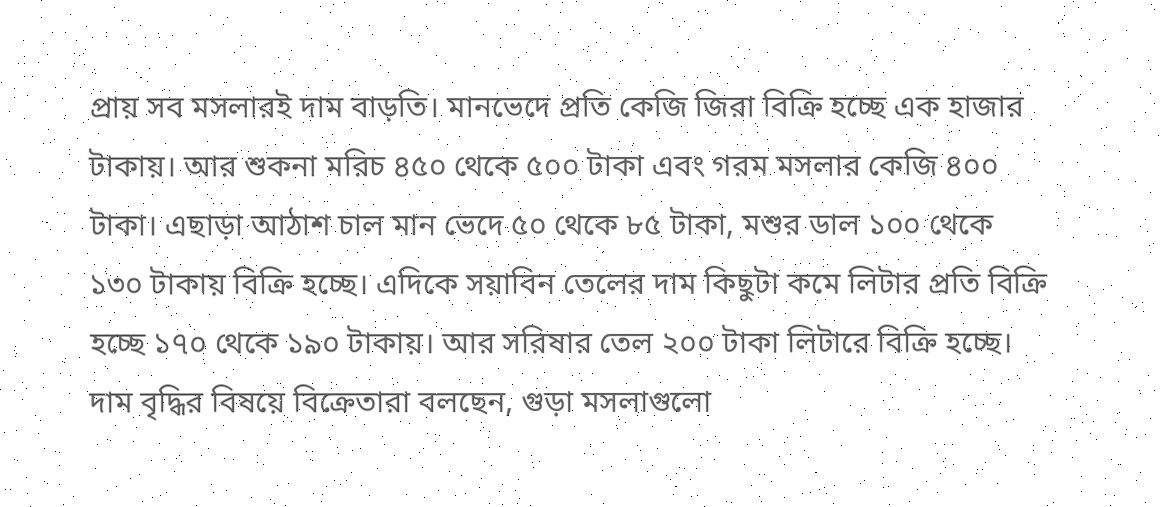প্রায় সব মসলারই দাম বাড়তি। মানভেদে প্রতি কেজি জিরা বিক্রি হচ্ছে এক হাজার টাকায়। আর শুকনা মরিচ ৪৫০ থেকে ৫০০ টাকা এবং গরম মসলার কেজি ৪০০ টাকা। এছাড়া আঠাশ চাল মান ভেদে ৫০ থেকে ৮৫ টাকা, মশুর ডাল ১০০ থেকে ১৩০ টাকায় বিক্রি হচ্ছে। এদিকে সয়াবিন তেলের দাম কিছুটা কমে লিটার প্রতি বিক্রি হচ্ছে ১৭০ থেকে ১৯০ টাকায়। আর সরিষার তেল ২০০ টাকা লিটারে বিক্রি হচ্ছে।
দাম বৃদ্ধির বিষয়ে বিক্রেতারা বলছেন, গুড়া মসলাগুলো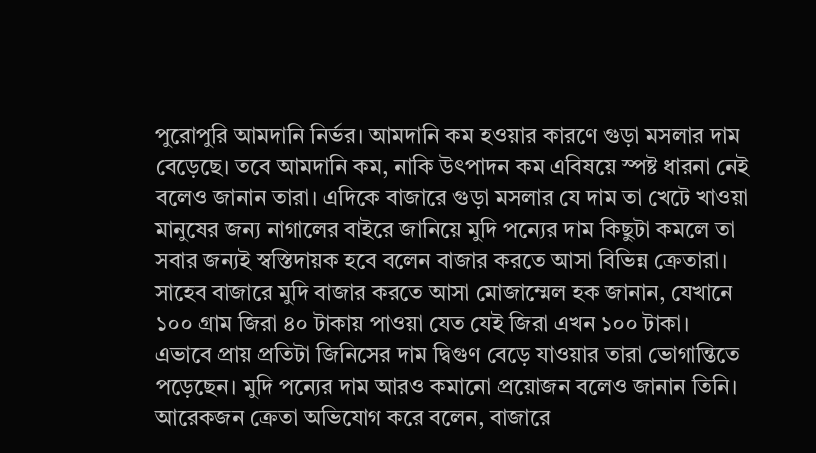পুরোপুরি আমদানি নির্ভর। আমদানি কম হওয়ার কারণে গুড়া মসলার দাম বেড়েছে। তবে আমদানি কম, নাকি উৎপাদন কম এবিষয়ে স্পষ্ট ধারনা নেই বলেও জানান তারা। এদিকে বাজারে গুড়া মসলার যে দাম তা খেটে খাওয়া মানুষের জন্য নাগালের বাইরে জানিয়ে মুদি পন্যের দাম কিছুটা কমলে তা সবার জন্যই স্বস্তিদায়ক হবে বলেন বাজার করতে আসা বিভিন্ন ক্রেতারা। সাহেব বাজারে মুদি বাজার করতে আসা মোজাম্মেল হক জানান, যেখানে ১০০ গ্রাম জিরা ৪০ টাকায় পাওয়া যেত যেই জিরা এখন ১০০ টাকা। এভাবে প্রায় প্রতিটা জিনিসের দাম দ্বিগুণ বেড়ে যাওয়ার তারা ভোগান্তিতে পড়েছেন। মুদি পন্যের দাম আরও কমানো প্রয়োজন বলেও জানান তিনি। আরেকজন ক্রেতা অভিযোগ করে বলেন, বাজারে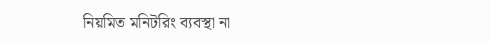নিয়মিত মনিটরিং ব্যবস্থা না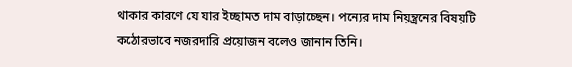থাকার কারণে যে যার ইচ্ছামত দাম বাড়াচ্ছেন। পন্যের দাম নিয়ন্ত্রনের বিষয়টি কঠোরভাবে নজরদারি প্রয়োজন বলেও জানান তিনি।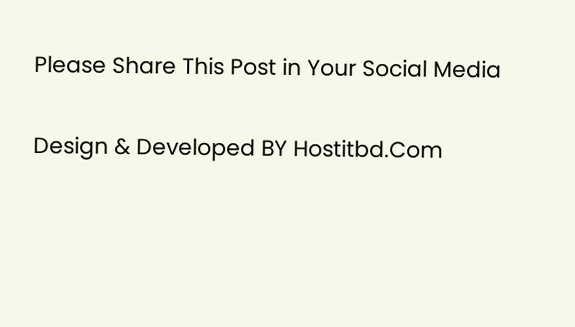Please Share This Post in Your Social Media

Design & Developed BY Hostitbd.Com